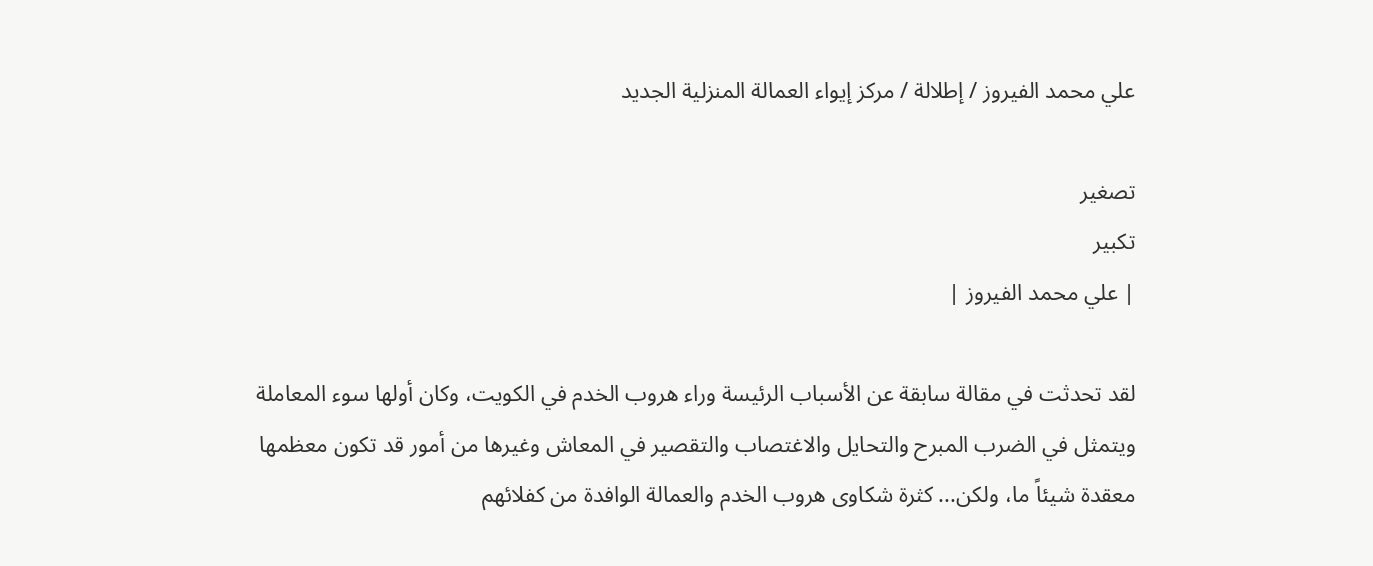علي محمد الفيروز / إطلالة / مركز إيواء العمالة المنزلية الجديد

تصغير
تكبير
| علي محمد الفيروز |

لقد تحدثت في مقالة سابقة عن الأسباب الرئيسة وراء هروب الخدم في الكويت، وكان أولها سوء المعاملة ويتمثل في الضرب المبرح والتحايل والاغتصاب والتقصير في المعاش وغيرها من أمور قد تكون معظمها معقدة شيئاً ما، ولكن... كثرة شكاوى هروب الخدم والعمالة الوافدة من كفلائهم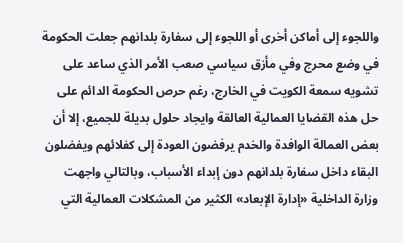واللجوء إلى أماكن أخرى أو اللجوء إلى سفارة بلدانهم جعلت الحكومة في وضع محرج وفي مأزق سياسي صعب الأمر الذي ساعد على تشويه سمعة الكويت في الخارج، رغم حرص الحكومة الدائم على حل هذه القضايا العمالية العالقة وايجاد حلول بديلة للجميع، إلا أن بعض العمالة الوافدة والخدم يرفضون العودة إلى كفلائهم ويفضلون البقاء داخل سفارة بلدانهم دون إبداء الأسباب، وبالتالي واجهت وزارة الداخلية «إدارة الإبعاد» الكثير من المشكلات العمالية التي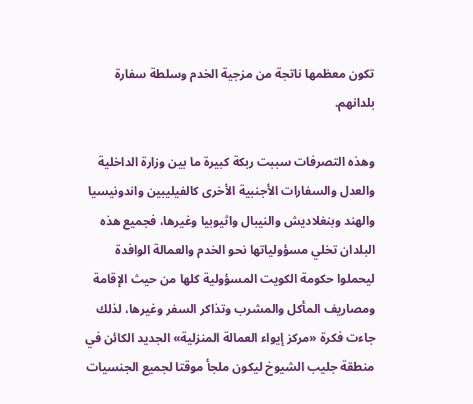تكون معظمها ناتجة من مزجية الخدم وسلطة سفارة بلدانهم.

وهذه التصرفات سببت ربكة كبيرة ما بين وزارة الداخلية والعدل والسفارات الأجنبية الأخرى كالفيليبين واندونيسيا والهند وبنغلاديش والنيبال واثيوبيا وغيرها، فجميع هذه البلدان تخلي مسؤولياتها نحو الخدم والعمالة الوافدة ليحملوا حكومة الكويت المسؤولية كلها من حيث الإقامة ومصاريف المأكل والمشرب وتذاكر السفر وغيرها، لذلك جاءت فكرة «مركز إيواء العمالة المنزلية» الجديد الكائن في منطقة جليب الشيوخ ليكون ملجأ موقتا لجميع الجنسيات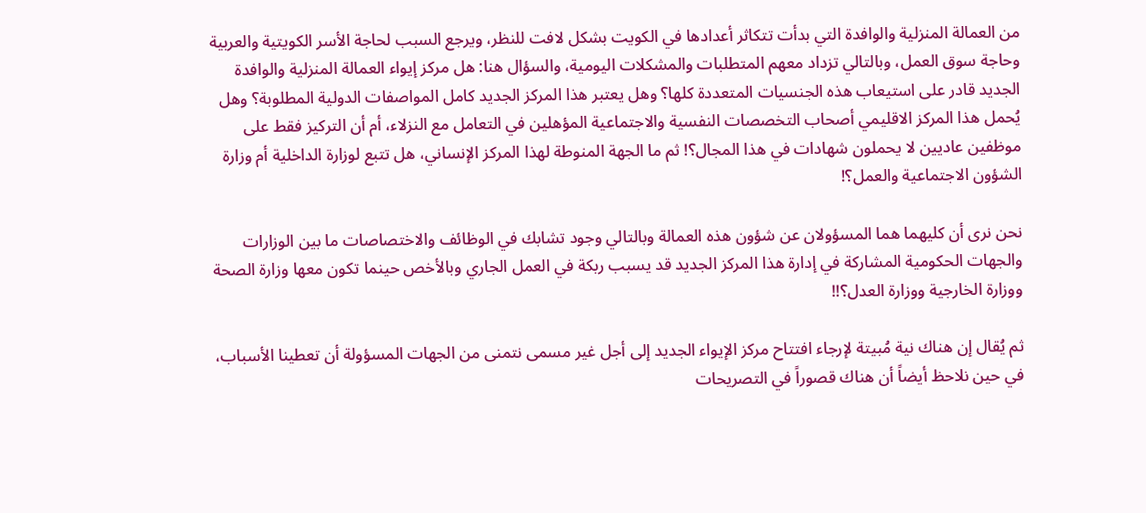من العمالة المنزلية والوافدة التي بدأت تتكاثر أعدادها في الكويت بشكل لافت للنظر، ويرجع السبب لحاجة الأسر الكويتية والعربية وحاجة سوق العمل، وبالتالي تزداد معهم المتطلبات والمشكلات اليومية، والسؤال هنا: هل مركز إيواء العمالة المنزلية والوافدة الجديد قادر على استيعاب هذه الجنسيات المتعددة كلها؟ وهل يعتبر هذا المركز الجديد كامل المواصفات الدولية المطلوبة؟ وهل يُحمل هذا المركز الاقليمي أصحاب التخصصات النفسية والاجتماعية المؤهلين في التعامل مع النزلاء، أم أن التركيز فقط على موظفين عاديين لا يحملون شهادات في هذا المجال؟! ثم ما الجهة المنوطة لهذا المركز الإنساني، هل تتبع لوزارة الداخلية أم وزارة الشؤون الاجتماعية والعمل؟!

نحن نرى أن كليهما هما المسؤولان عن شؤون هذه العمالة وبالتالي وجود تشابك في الوظائف والاختصاصات ما بين الوزارات والجهات الحكومية المشاركة في إدارة هذا المركز الجديد قد يسبب ربكة في العمل الجاري وبالأخص حينما تكون معها وزارة الصحة ووزارة الخارجية ووزارة العدل؟!!

ثم يُقال إن هناك نية مُبيتة لإرجاء افتتاح مركز الإيواء الجديد إلى أجل غير مسمى نتمنى من الجهات المسؤولة أن تعطينا الأسباب، في حين نلاحظ أيضاً أن هناك قصوراً في التصريحات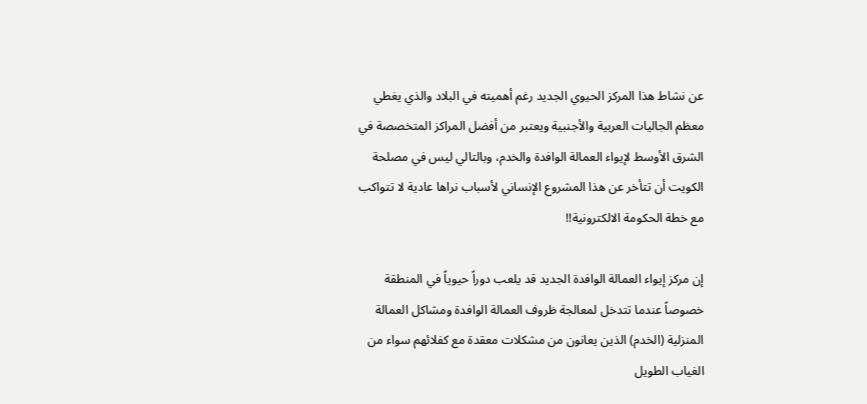عن نشاط هذا المركز الحيوي الجديد رغم أهميته في البلاد والذي يغطي معظم الجاليات العربية والأجنبية ويعتبر من أفضل المراكز المتخصصة في الشرق الأوسط لإيواء العمالة الوافدة والخدم، وبالتالي ليس في مصلحة الكويت أن تتأخر عن هذا المشروع الإنساني لأسباب نراها عادية لا تتواكب مع خطة الحكومة الالكترونية!!

إن مركز إيواء العمالة الوافدة الجديد قد يلعب دوراً حيوياً في المنطقة خصوصاً عندما تتدخل لمعالجة ظروف العمالة الوافدة ومشاكل العمالة المنزلية (الخدم) الذين يعانون من مشكلات معقدة مع كفلائهم سواء من الغياب الطويل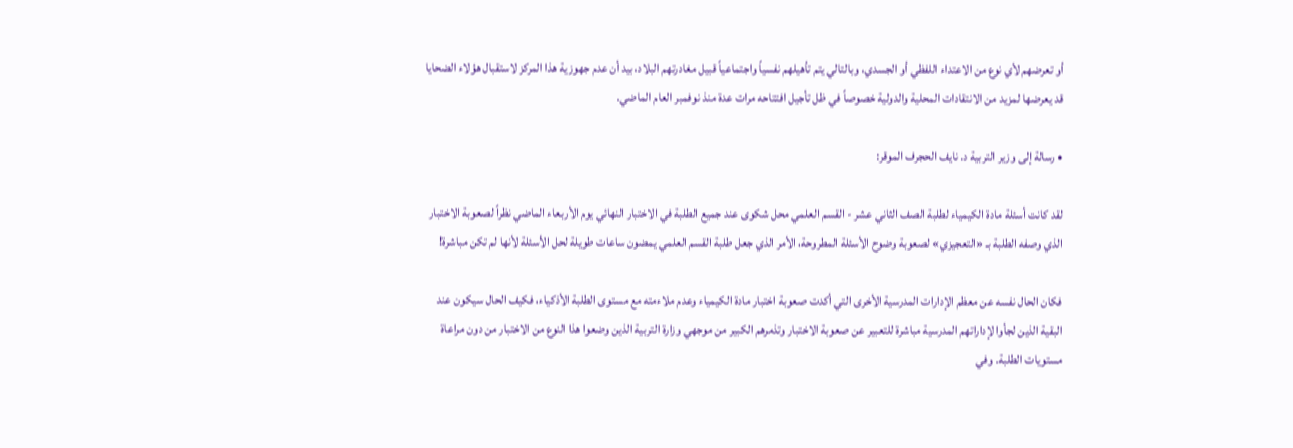أو تعرضهم لأي نوع من الاعتداء اللفظي أو الجسدي، وبالتالي يتم تأهيلهم نفسياً واجتماعياً قبيل مغادرتهم البلاد، بيد أن عدم جهوزية هذا المركز لاستقبال هؤلاء الضحايا قد يعرضها لمزيد من الانتقادات المحلية والدولية خصوصاً في ظل تأجيل افتتاحه مرات عدة منذ نوفمبر العام الماضي.

• رسالة إلى وزير التربية د. نايف الحجرف الموقر:

لقد كانت أسئلة مادة الكيمياء لطلبة الصف الثاني عشر - القسم العلمي محل شكوى عند جميع الطلبة في الاختبار النهائي يوم الأربعاء الماضي نظراً لصعوبة الاختبار الذي وصفه الطلبة بـ «التعجيزي» لصعوبة وضوح الأسئلة المطروحة، الأمر الذي جعل طلبة القسم العلمي يمضون ساعات طويلة لحل الأسئلة لأنها لم تكن مباشرة!

فكان الحال نفسه عن معظم الإدارات المدرسية الأخرى التي أكدت صعوبة اختبار مادة الكيمياء وعدم ملاءمته مع مستوى الطلبة الأذكياء، فكيف الحال سيكون عند البقية الذين لجأوا لإداراتهم المدرسية مباشرة للتعبير عن صعوبة الاختبار وتذمرهم الكبير من موجهي وزارة التربية الذين وضعوا هذا النوع من الاختبار من دون مراعاة مستويات الطلبة. وفي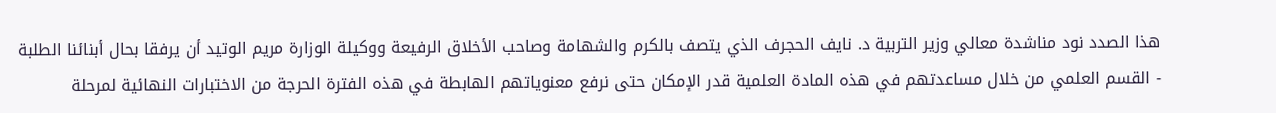هذا الصدد نود مناشدة معالي وزير التربية د. نايف الحجرف الذي يتصف بالكرم والشهامة وصاحب الأخلاق الرفيعة ووكيلة الوزارة مريم الوتيد أن يرفقا بحال أبنائنا الطلبة - القسم العلمي من خلال مساعدتهم في هذه المادة العلمية قدر الإمكان حتى نرفع معنوياتهم الهابطة في هذه الفترة الحرجة من الاختبارات النهائية لمرحلة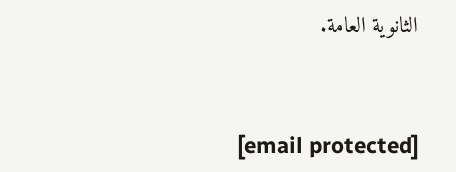الثانوية العامة.



[email protected]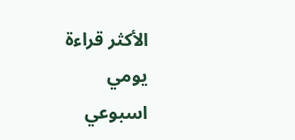الأكثر قراءة
يومي
اسبوعي